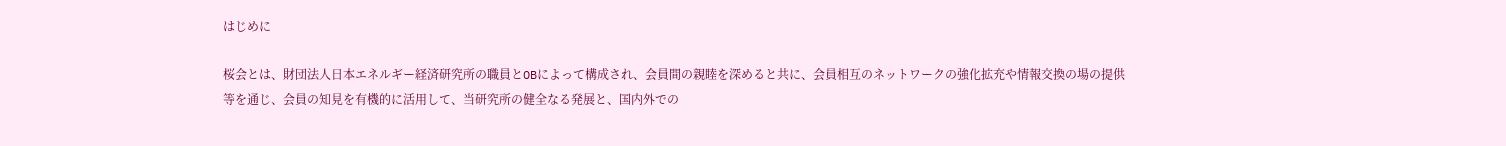はじめに

桜会とは、財団法人日本エネルギー経済研究所の職員とOBによって構成され、会員間の親睦を深めると共に、会員相互のネットワークの強化拡充や情報交換の場の提供等を通じ、会員の知見を有機的に活用して、当研究所の健全なる発展と、国内外での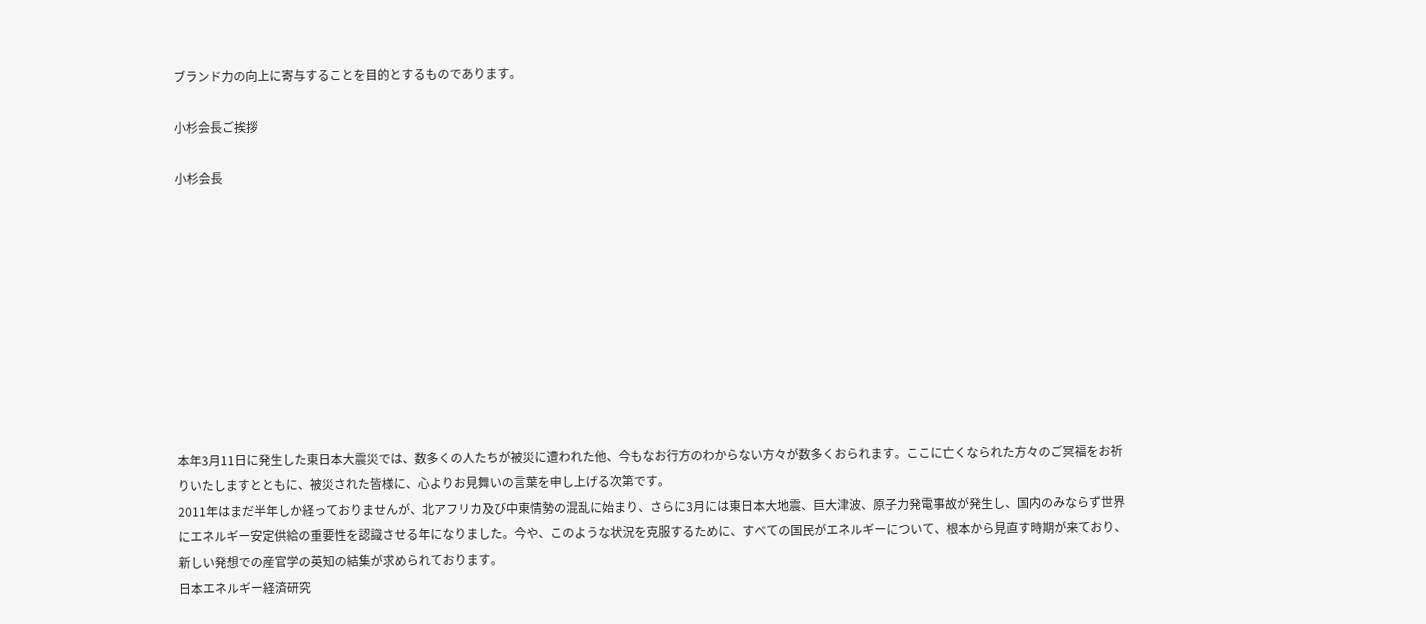ブランド力の向上に寄与することを目的とするものであります。

小杉会長ご挨拶

小杉会長










本年3月11日に発生した東日本大震災では、数多くの人たちが被災に遭われた他、今もなお行方のわからない方々が数多くおられます。ここに亡くなられた方々のご冥福をお祈りいたしますとともに、被災された皆様に、心よりお見舞いの言葉を申し上げる次第です。
2011年はまだ半年しか経っておりませんが、北アフリカ及び中東情勢の混乱に始まり、さらに3月には東日本大地震、巨大津波、原子力発電事故が発生し、国内のみならず世界にエネルギー安定供給の重要性を認識させる年になりました。今や、このような状況を克服するために、すべての国民がエネルギーについて、根本から見直す時期が来ており、新しい発想での産官学の英知の結集が求められております。
日本エネルギー経済研究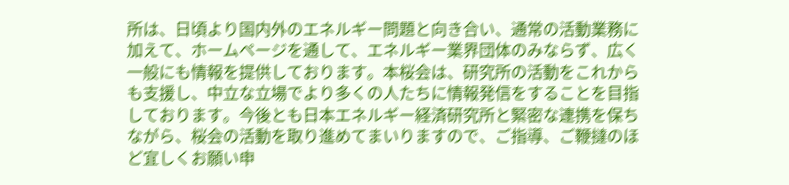所は、日頃より国内外のエネルギー問題と向き合い、通常の活動業務に加えて、ホームページを通して、エネルギー業界団体のみならず、広く一般にも情報を提供しております。本桜会は、研究所の活動をこれからも支援し、中立な立場でより多くの人たちに情報発信をすることを目指しております。今後とも日本エネルギー経済研究所と緊密な連携を保ちながら、桜会の活動を取り進めてまいりますので、ご指導、ご鞭撻のほど宜しくお願い申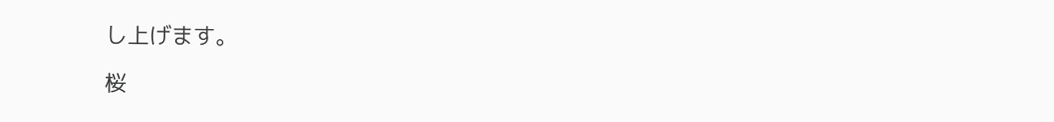し上げます。

桜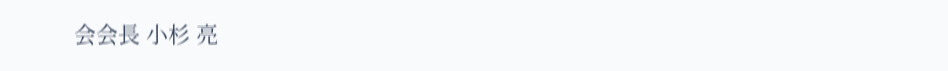会会長 小杉 亮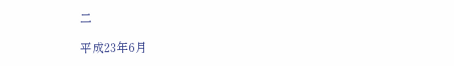二

平成23年6月